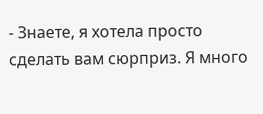- Знаете, я хотела просто сделать вам сюрприз. Я много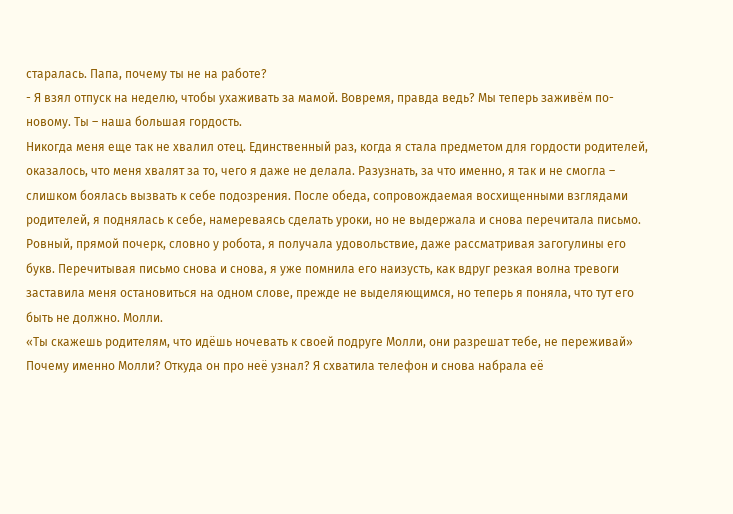старалась. Папа, почему ты не на работе?
- Я взял отпуск на неделю, чтобы ухаживать за мамой. Вовремя, правда ведь? Мы теперь заживём по-новому. Ты – наша большая гордость.
Никогда меня еще так не хвалил отец. Единственный раз, когда я стала предметом для гордости родителей, оказалось, что меня хвалят за то, чего я даже не делала. Разузнать, за что именно, я так и не смогла – слишком боялась вызвать к себе подозрения. После обеда, сопровождаемая восхищенными взглядами родителей, я поднялась к себе, намереваясь сделать уроки, но не выдержала и снова перечитала письмо. Ровный, прямой почерк, словно у робота, я получала удовольствие, даже рассматривая загогулины его букв. Перечитывая письмо снова и снова, я уже помнила его наизусть, как вдруг резкая волна тревоги заставила меня остановиться на одном слове, прежде не выделяющимся, но теперь я поняла, что тут его быть не должно. Молли.
«Ты скажешь родителям, что идёшь ночевать к своей подруге Молли, они разрешат тебе, не переживай»
Почему именно Молли? Откуда он про неё узнал? Я схватила телефон и снова набрала её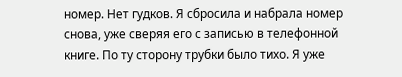номер. Нет гудков. Я сбросила и набрала номер снова, уже сверяя его с записью в телефонной книге. По ту сторону трубки было тихо. Я уже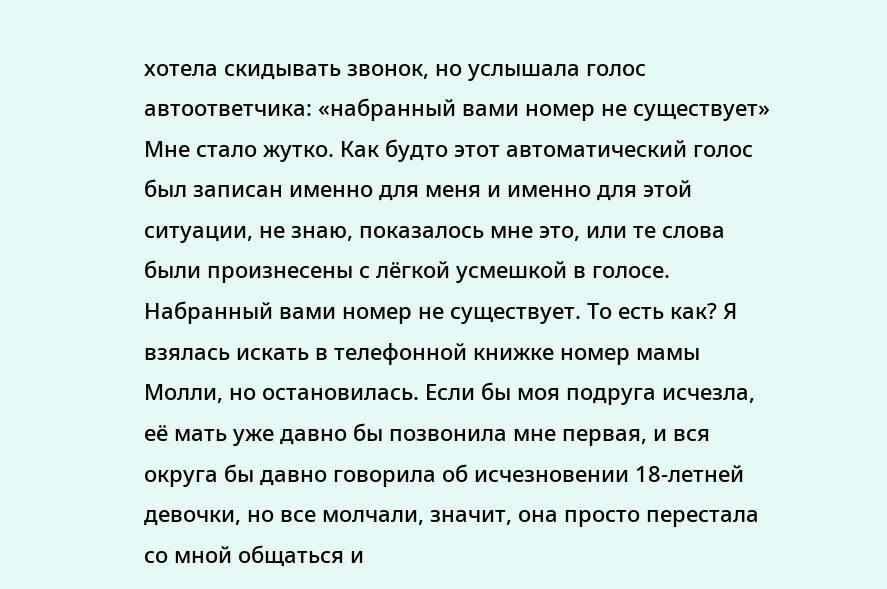хотела скидывать звонок, но услышала голос автоответчика: «набранный вами номер не существует»
Мне стало жутко. Как будто этот автоматический голос был записан именно для меня и именно для этой ситуации, не знаю, показалось мне это, или те слова были произнесены с лёгкой усмешкой в голосе. Набранный вами номер не существует. То есть как? Я взялась искать в телефонной книжке номер мамы Молли, но остановилась. Если бы моя подруга исчезла, её мать уже давно бы позвонила мне первая, и вся округа бы давно говорила об исчезновении 18-летней девочки, но все молчали, значит, она просто перестала со мной общаться и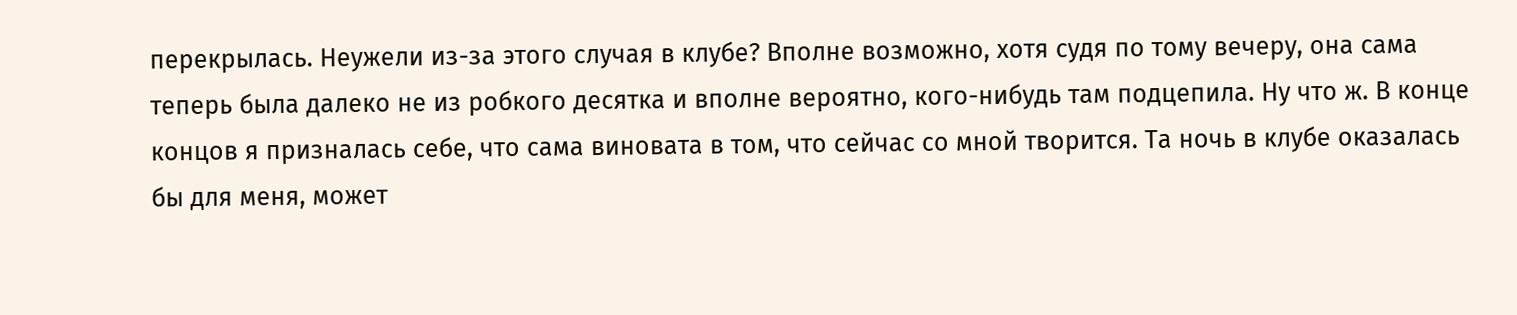перекрылась. Неужели из-за этого случая в клубе? Вполне возможно, хотя судя по тому вечеру, она сама теперь была далеко не из робкого десятка и вполне вероятно, кого-нибудь там подцепила. Ну что ж. В конце концов я призналась себе, что сама виновата в том, что сейчас со мной творится. Та ночь в клубе оказалась бы для меня, может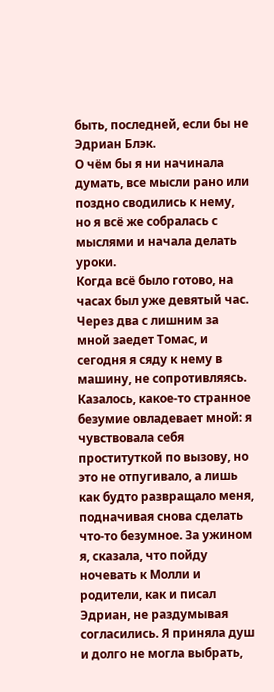быть, последней, если бы не Эдриан Блэк.
О чём бы я ни начинала думать, все мысли рано или поздно сводились к нему, но я всё же собралась с мыслями и начала делать уроки.
Когда всё было готово, на часах был уже девятый час. Через два с лишним за мной заедет Томас, и сегодня я сяду к нему в машину, не сопротивляясь. Казалось, какое-то странное безумие овладевает мной: я чувствовала себя проституткой по вызову, но это не отпугивало, а лишь как будто развращало меня, подначивая снова сделать что-то безумное. За ужином я, сказала, что пойду ночевать к Молли и родители, как и писал Эдриан, не раздумывая согласились. Я приняла душ и долго не могла выбрать,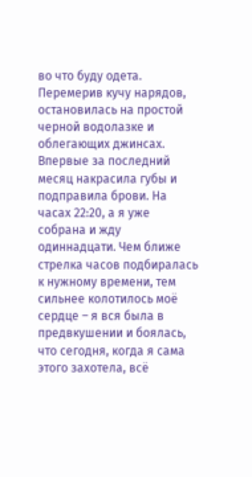во что буду одета. Перемерив кучу нарядов, остановилась на простой черной водолазке и облегающих джинсах. Впервые за последний месяц накрасила губы и подправила брови. На часах 22:20, а я уже собрана и жду одиннадцати. Чем ближе стрелка часов подбиралась к нужному времени, тем сильнее колотилось моё сердце – я вся была в предвкушении и боялась, что сегодня, когда я сама этого захотела, всё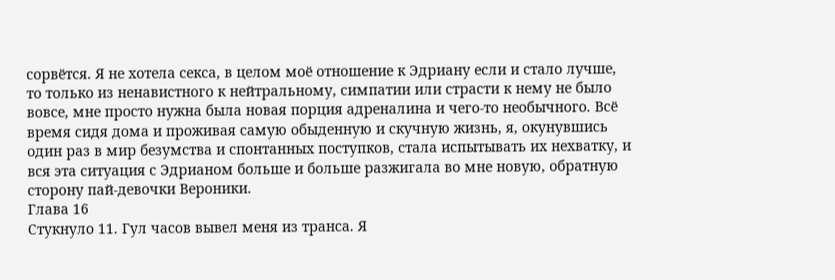сорвётся. Я не хотела секса, в целом моё отношение к Эдриану если и стало лучше, то только из ненавистного к нейтральному, симпатии или страсти к нему не было вовсе, мне просто нужна была новая порция адреналина и чего-то необычного. Всё время сидя дома и проживая самую обыденную и скучную жизнь, я, окунувшись один раз в мир безумства и спонтанных поступков, стала испытывать их нехватку, и вся эта ситуация с Эдрианом больше и больше разжигала во мне новую, обратную сторону пай-девочки Вероники.
Глава 16
Стукнуло 11. Гул часов вывел меня из транса. Я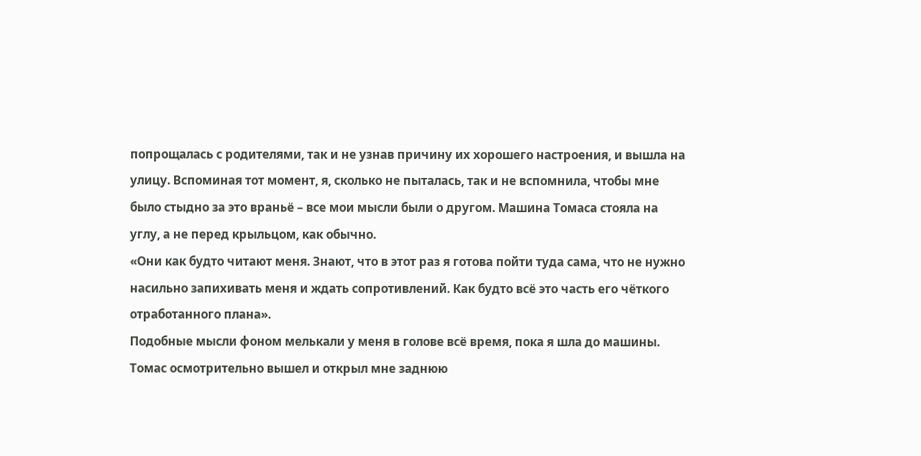попрощалась с родителями, так и не узнав причину их хорошего настроения, и вышла на улицу. Вспоминая тот момент, я, сколько не пыталась, так и не вспомнила, чтобы мне было стыдно за это враньё – все мои мысли были о другом. Машина Томаса стояла на углу, а не перед крыльцом, как обычно.
«Они как будто читают меня. Знают, что в этот раз я готова пойти туда сама, что не нужно насильно запихивать меня и ждать сопротивлений. Как будто всё это часть его чёткого отработанного плана».
Подобные мысли фоном мелькали у меня в голове всё время, пока я шла до машины. Томас осмотрительно вышел и открыл мне заднюю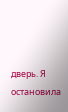дверь. Я остановила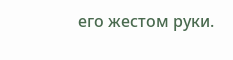его жестом руки.